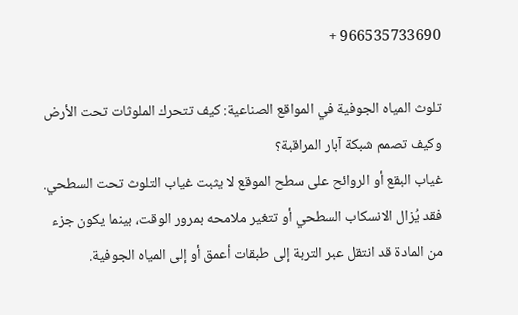966535733690 +

تلوث المياه الجوفية في المواقع الصناعية: كيف تتحرك الملوثات تحت الأرض وكيف تصمم شبكة آبار المراقبة؟
غياب البقع أو الروائح على سطح الموقع لا يثبت غياب التلوث تحت السطحي. فقد يُزال الانسكاب السطحي أو تتغير ملامحه بمرور الوقت، بينما يكون جزء من المادة قد انتقل عبر التربة إلى طبقات أعمق أو إلى المياه الجوفية.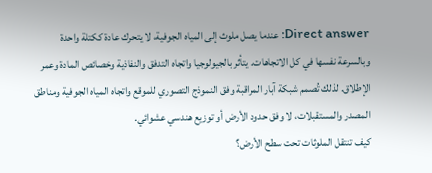Direct answer: عندما يصل ملوث إلى المياه الجوفية، لا يتحرك عادة ككتلة واحدة وبالسرعة نفسها في كل الاتجاهات. يتأثر بالجيولوجيا واتجاه التدفق والنفاذية وخصائص المادة وعمر الإطلاق. لذلك تُصمم شبكة آبار المراقبة وفق النموذج التصوري للموقع واتجاه المياه الجوفية ومناطق المصدر والمستقبلات، لا وفق حدود الأرض أو توزيع هندسي عشوائي.
كيف تنتقل الملوثات تحت سطح الأرض؟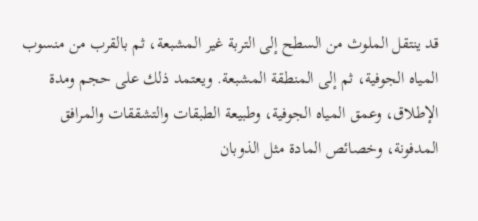قد ينتقل الملوث من السطح إلى التربة غير المشبعة، ثم بالقرب من منسوب المياه الجوفية، ثم إلى المنطقة المشبعة. ويعتمد ذلك على حجم ومدة الإطلاق، وعمق المياه الجوفية، وطبيعة الطبقات والتشققات والمرافق المدفونة، وخصائص المادة مثل الذوبان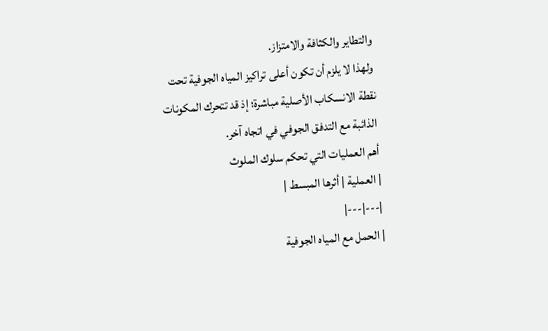والتطاير والكثافة والامتزاز.
ولهذا لا يلزم أن تكون أعلى تراكيز المياه الجوفية تحت نقطة الانسكاب الأصلية مباشرة؛ إذ قد تتحرك المكونات الذائبة مع التدفق الجوفي في اتجاه آخر.
أهم العمليات التي تحكم سلوك الملوث
| العملية | أثرها المبسط |
|---|---|
| الحمل مع المياه الجوفية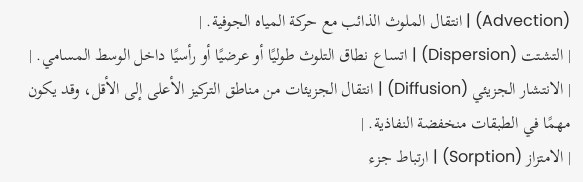(Advection) | انتقال الملوث الذائب مع حركة المياه الجوفية. |
| التشتت (Dispersion) | اتساع نطاق التلوث طوليًا أو عرضيًا أو رأسيًا داخل الوسط المسامي. |
| الانتشار الجزيئي (Diffusion) | انتقال الجزيئات من مناطق التركيز الأعلى إلى الأقل، وقد يكون مهمًا في الطبقات منخفضة النفاذية. |
| الامتزاز (Sorption) | ارتباط جزء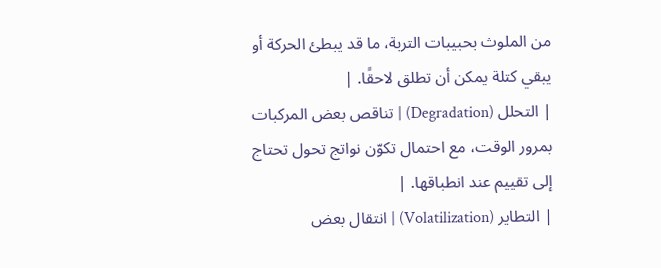من الملوث بحبيبات التربة، ما قد يبطئ الحركة أو يبقي كتلة يمكن أن تطلق لاحقًا. |
| التحلل (Degradation) | تناقص بعض المركبات بمرور الوقت، مع احتمال تكوّن نواتج تحول تحتاج إلى تقييم عند انطباقها. |
| التطاير (Volatilization) | انتقال بعض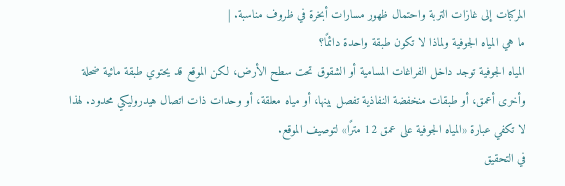المركبات إلى غازات التربة واحتمال ظهور مسارات أبخرة في ظروف مناسبة. |
ما هي المياه الجوفية ولماذا لا تكون طبقة واحدة دائمًا؟
المياه الجوفية توجد داخل الفراغات المسامية أو الشقوق تحت سطح الأرض، لكن الموقع قد يحتوي طبقة مائية ضحلة وأخرى أعمق، أو طبقات منخفضة النفاذية تفصل بينها، أو مياه معلقة، أو وحدات ذات اتصال هيدروليكي محدود. لهذا لا تكفي عبارة «المياه الجوفية على عمق 12 مترًا» لتوصيف الموقع.
في التحقيق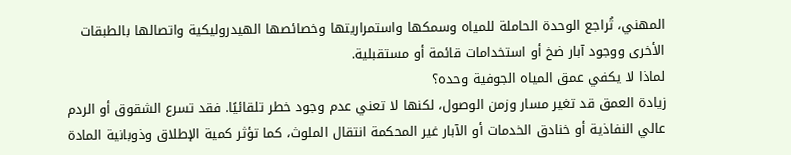المهني، تُراجع الوحدة الحاملة للمياه وسمكها واستمراريتها وخصائصها الهيدروليكية واتصالها بالطبقات الأخرى ووجود آبار ضخ أو استخدامات قائمة أو مستقبلية.
لماذا لا يكفي عمق المياه الجوفية وحده؟
زيادة العمق قد تغير مسار وزمن الوصول، لكنها لا تعني عدم وجود خطر تلقائيًا. فقد تسرع الشقوق أو الردم عالي النفاذية أو خنادق الخدمات أو الآبار غير المحكمة انتقال الملوث، كما تؤثر كمية الإطلاق وذوبانية المادة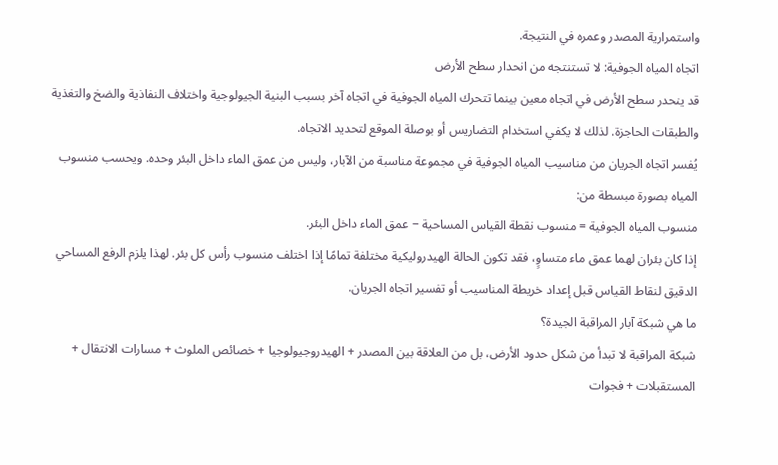واستمرارية المصدر وعمره في النتيجة.
اتجاه المياه الجوفية: لا تستنتجه من انحدار سطح الأرض
قد ينحدر سطح الأرض في اتجاه معين بينما تتحرك المياه الجوفية في اتجاه آخر بسبب البنية الجيولوجية واختلاف النفاذية والضخ والتغذية والطبقات الحاجزة. لذلك لا يكفي استخدام التضاريس أو بوصلة الموقع لتحديد الاتجاه.
يُفسر اتجاه الجريان من مناسيب المياه الجوفية في مجموعة مناسبة من الآبار، وليس من عمق الماء داخل البئر وحده. ويحسب منسوب المياه بصورة مبسطة من:
منسوب المياه الجوفية = منسوب نقطة القياس المساحية − عمق الماء داخل البئر.
إذا كان بئران لهما عمق ماء متساوٍ، فقد تكون الحالة الهيدروليكية مختلفة تمامًا إذا اختلف منسوب رأس كل بئر. لهذا يلزم الرفع المساحي الدقيق لنقاط القياس قبل إعداد خريطة المناسيب أو تفسير اتجاه الجريان.
ما هي شبكة آبار المراقبة الجيدة؟
شبكة المراقبة لا تبدأ من شكل حدود الأرض، بل من العلاقة بين المصدر + الهيدروجيولوجيا + خصائص الملوث + مسارات الانتقال + المستقبلات + فجوات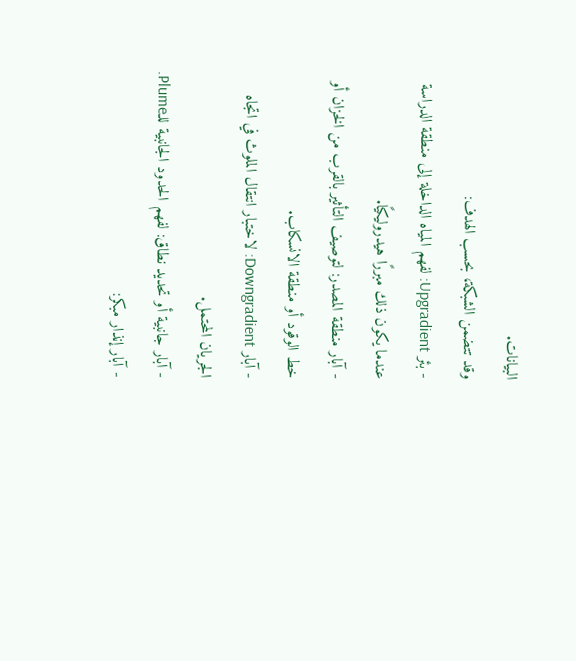البيانات.
وقد تتضمن الشبكة، بحسب الهدف:
- بئر Upgradient: لفهم المياه الداخلة إلى منطقة الدراسة عندما يكون ذلك مبررًا هيدروليكيًا.
- آبار منطقة المصدر: لتوصيف التأثير بالقرب من الخزان أو خط الوقود أو منطقة الانسكاب.
- آبار Downgradient: لاختبار انتقال الملوث في اتجاه الجريان المحتمل.
- آبار جانبية أو تحديد نطاق: لفهم الحدود الجانبية للـPlume.
- آبار إنذار مبكر: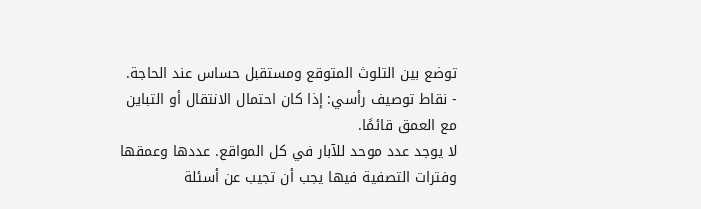توضع بين التلوث المتوقع ومستقبل حساس عند الحاجة.
- نقاط توصيف رأسي: إذا كان احتمال الانتقال أو التباين مع العمق قائمًا.
لا يوجد عدد موحد للآبار في كل المواقع. عددها وعمقها وفترات التصفية فيها يجب أن تجيب عن أسئلة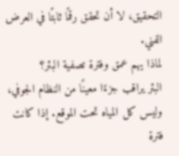التحقيق، لا أن تحقق رقمًا ثابتًا في العرض الفني.
لماذا يهم عمق وفترة تصفية البئر؟
البئر يراقب جزءًا معينًا من النظام الجوفي، وليس كل المياه تحت الموقع. إذا كانت فترة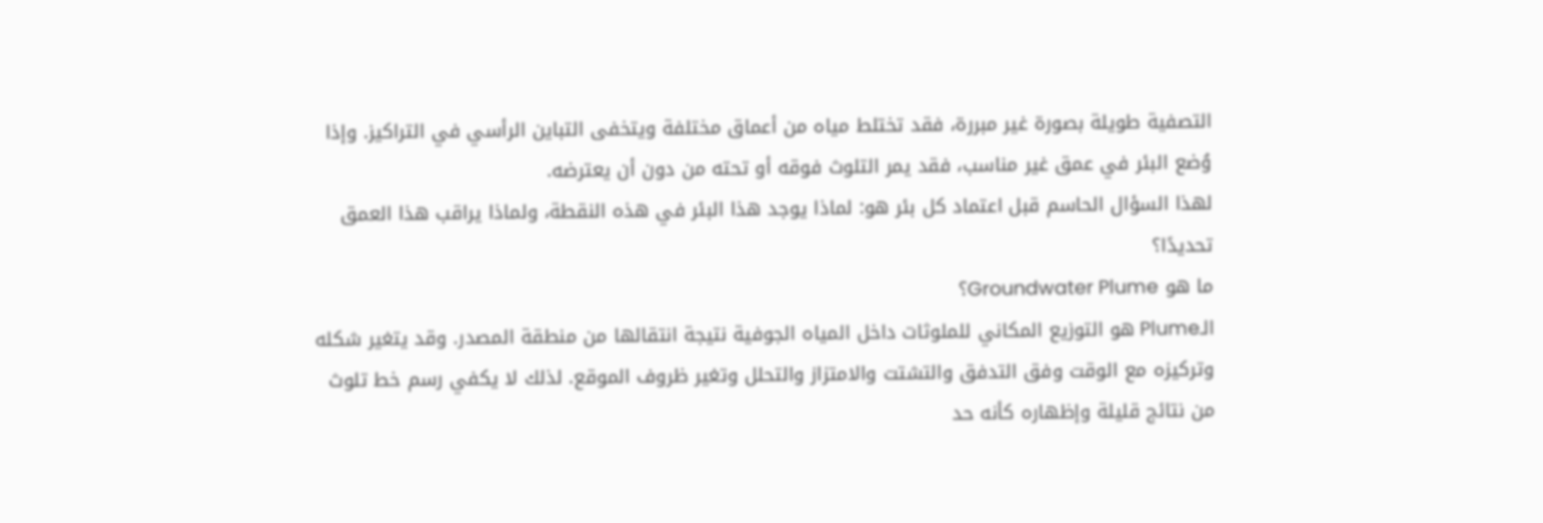التصفية طويلة بصورة غير مبررة، فقد تختلط مياه من أعماق مختلفة ويتخفى التباين الرأسي في التراكيز. وإذا وُضع البئر في عمق غير مناسب، فقد يمر التلوث فوقه أو تحته من دون أن يعترضه.
لهذا السؤال الحاسم قبل اعتماد كل بئر هو: لماذا يوجد هذا البئر في هذه النقطة، ولماذا يراقب هذا العمق تحديدًا؟
ما هو Groundwater Plume؟
الـPlume هو التوزيع المكاني للملوثات داخل المياه الجوفية نتيجة انتقالها من منطقة المصدر. وقد يتغير شكله وتركيزه مع الوقت وفق التدفق والتشتت والامتزاز والتحلل وتغير ظروف الموقع. لذلك لا يكفي رسم خط تلوث من نتائج قليلة وإظهاره كأنه حد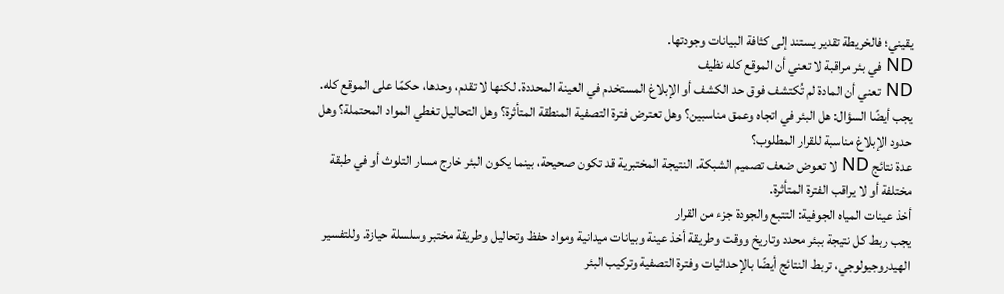يقيني؛ فالخريطة تقدير يستند إلى كثافة البيانات وجودتها.
ND في بئر مراقبة لا تعني أن الموقع كله نظيف
ND تعني أن المادة لم تُكتشف فوق حد الكشف أو الإبلاغ المستخدم في العينة المحددة. لكنها لا تقدم، وحدها، حكمًا على الموقع كله. يجب أيضًا السؤال: هل البئر في اتجاه وعمق مناسبين؟ وهل تعترض فترة التصفية المنطقة المتأثرة؟ وهل التحاليل تغطي المواد المحتملة؟ وهل حدود الإبلاغ مناسبة للقرار المطلوب؟
عدة نتائج ND لا تعوض ضعف تصميم الشبكة. النتيجة المختبرية قد تكون صحيحة، بينما يكون البئر خارج مسار التلوث أو في طبقة مختلفة أو لا يراقب الفترة المتأثرة.
أخذ عينات المياه الجوفية: التتبع والجودة جزء من القرار
يجب ربط كل نتيجة ببئر محدد وتاريخ ووقت وطريقة أخذ عينة وبيانات ميدانية ومواد حفظ وتحاليل وطريقة مختبر وسلسلة حيازة. وللتفسير الهيدروجيولوجي، تربط النتائج أيضًا بالإحداثيات وفترة التصفية وتركيب البئر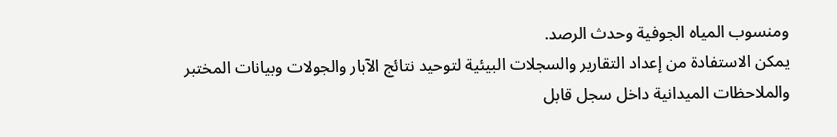ومنسوب المياه الجوفية وحدث الرصد.
يمكن الاستفادة من إعداد التقارير والسجلات البيئية لتوحيد نتائج الآبار والجولات وبيانات المختبر والملاحظات الميدانية داخل سجل قابل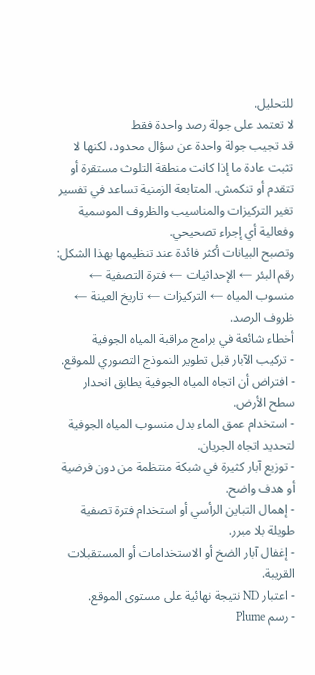للتحليل.
لا تعتمد على جولة رصد واحدة فقط
قد تجيب جولة واحدة عن سؤال محدود، لكنها لا تثبت عادة ما إذا كانت منطقة التلوث مستقرة أو تتقدم أو تنكمش. المتابعة الزمنية تساعد في تفسير تغير التركيزات والمناسيب والظروف الموسمية وفعالية أي إجراء تصحيحي.
وتصبح البيانات أكثر فائدة عند تنظيمها بهذا الشكل:
رقم البئر ← الإحداثيات ← فترة التصفية ← منسوب المياه ← التركيزات ← تاريخ العينة ← ظروف الرصد.
أخطاء شائعة في برامج مراقبة المياه الجوفية
- تركيب الآبار قبل تطوير النموذج التصوري للموقع.
- افتراض أن اتجاه المياه الجوفية يطابق انحدار سطح الأرض.
- استخدام عمق الماء بدل منسوب المياه الجوفية لتحديد اتجاه الجريان.
- توزيع آبار كثيرة في شبكة منتظمة من دون فرضية أو هدف واضح.
- إهمال التباين الرأسي أو استخدام فترة تصفية طويلة بلا مبرر.
- إغفال آبار الضخ أو الاستخدامات أو المستقبلات القريبة.
- اعتبار ND نتيجة نهائية على مستوى الموقع.
- رسم Plume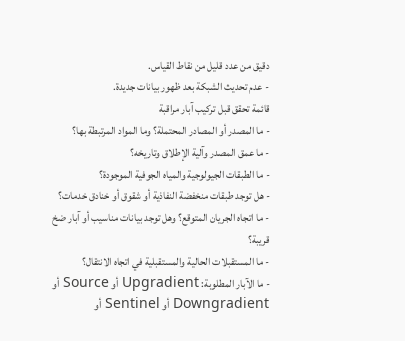دقيق من عدد قليل من نقاط القياس.
- عدم تحديث الشبكة بعد ظهور بيانات جديدة.
قائمة تحقق قبل تركيب آبار مراقبة
- ما المصدر أو المصادر المحتملة؟ وما المواد المرتبطة بها؟
- ما عمق المصدر وآلية الإطلاق وتاريخه؟
- ما الطبقات الجيولوجية والمياه الجوفية الموجودة؟
- هل توجد طبقات منخفضة النفاذية أو شقوق أو خنادق خدمات؟
- ما اتجاه الجريان المتوقع؟ وهل توجد بيانات مناسيب أو آبار ضخ قريبة؟
- ما المستقبلات الحالية والمستقبلية في اتجاه الانتقال؟
- ما الآبار المطلوبة: Upgradient أو Source أو Downgradient أو Sentinel أو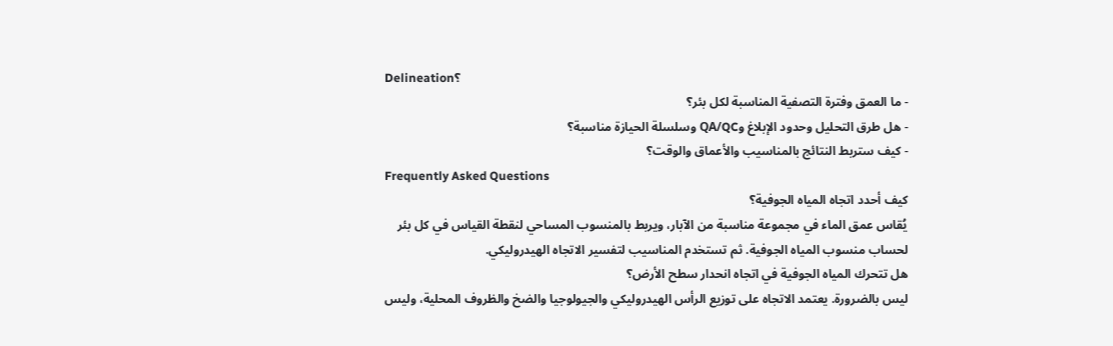Delineation؟
- ما العمق وفترة التصفية المناسبة لكل بئر؟
- هل طرق التحليل وحدود الإبلاغ وQA/QC وسلسلة الحيازة مناسبة؟
- كيف ستربط النتائج بالمناسيب والأعماق والوقت؟
Frequently Asked Questions
كيف أحدد اتجاه المياه الجوفية؟
يُقاس عمق الماء في مجموعة مناسبة من الآبار، ويربط بالمنسوب المساحي لنقطة القياس في كل بئر لحساب منسوب المياه الجوفية. ثم تستخدم المناسيب لتفسير الاتجاه الهيدروليكي.
هل تتحرك المياه الجوفية في اتجاه انحدار سطح الأرض؟
ليس بالضرورة. يعتمد الاتجاه على توزيع الرأس الهيدروليكي والجيولوجيا والضخ والظروف المحلية، وليس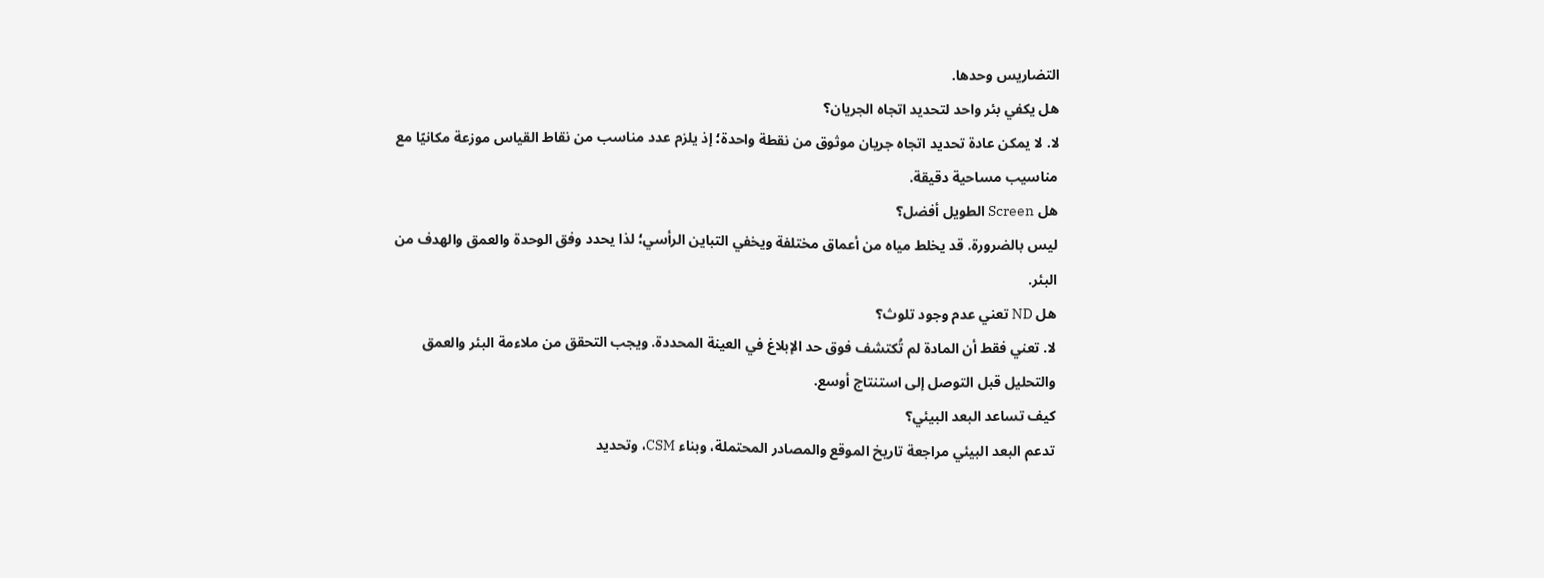التضاريس وحدها.
هل يكفي بئر واحد لتحديد اتجاه الجريان؟
لا. لا يمكن عادة تحديد اتجاه جريان موثوق من نقطة واحدة؛ إذ يلزم عدد مناسب من نقاط القياس موزعة مكانيًا مع مناسيب مساحية دقيقة.
هل Screen الطويل أفضل؟
ليس بالضرورة. قد يخلط مياه من أعماق مختلفة ويخفي التباين الرأسي؛ لذا يحدد وفق الوحدة والعمق والهدف من البئر.
هل ND تعني عدم وجود تلوث؟
لا. تعني فقط أن المادة لم تُكتشف فوق حد الإبلاغ في العينة المحددة. ويجب التحقق من ملاءمة البئر والعمق والتحليل قبل التوصل إلى استنتاج أوسع.
كيف تساعد البعد البيئي؟
تدعم البعد البيئي مراجعة تاريخ الموقع والمصادر المحتملة، وبناء CSM، وتحديد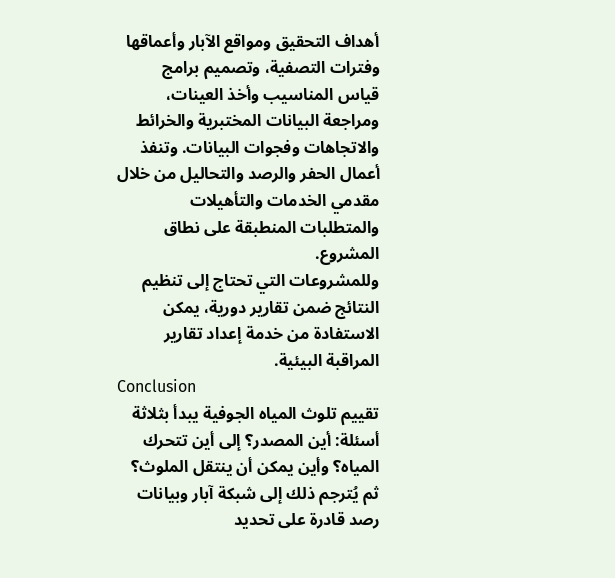أهداف التحقيق ومواقع الآبار وأعماقها وفترات التصفية، وتصميم برامج قياس المناسيب وأخذ العينات، ومراجعة البيانات المختبرية والخرائط والاتجاهات وفجوات البيانات. وتنفذ أعمال الحفر والرصد والتحاليل من خلال مقدمي الخدمات والتأهيلات والمتطلبات المنطبقة على نطاق المشروع.
وللمشروعات التي تحتاج إلى تنظيم النتائج ضمن تقارير دورية، يمكن الاستفادة من خدمة إعداد تقارير المراقبة البيئية.
Conclusion
تقييم تلوث المياه الجوفية يبدأ بثلاثة أسئلة: أين المصدر؟ إلى أين تتحرك المياه؟ وأين يمكن أن ينتقل الملوث؟ ثم يُترجم ذلك إلى شبكة آبار وبيانات رصد قادرة على تحديد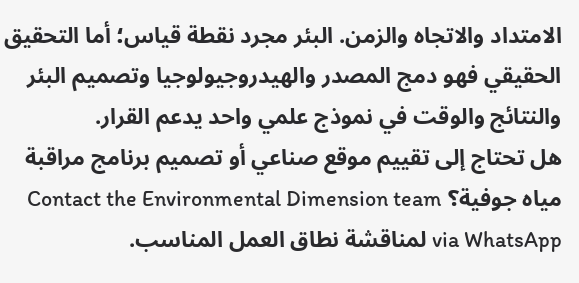الامتداد والاتجاه والزمن. البئر مجرد نقطة قياس؛ أما التحقيق الحقيقي فهو دمج المصدر والهيدروجيولوجيا وتصميم البئر والنتائج والوقت في نموذج علمي واحد يدعم القرار.
هل تحتاج إلى تقييم موقع صناعي أو تصميم برنامج مراقبة مياه جوفية؟ Contact the Environmental Dimension team via WhatsApp لمناقشة نطاق العمل المناسب.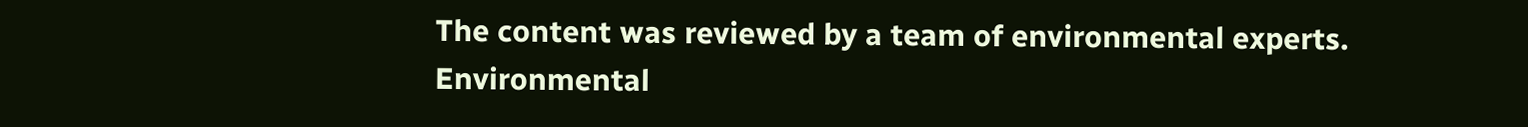The content was reviewed by a team of environmental experts.
Environmental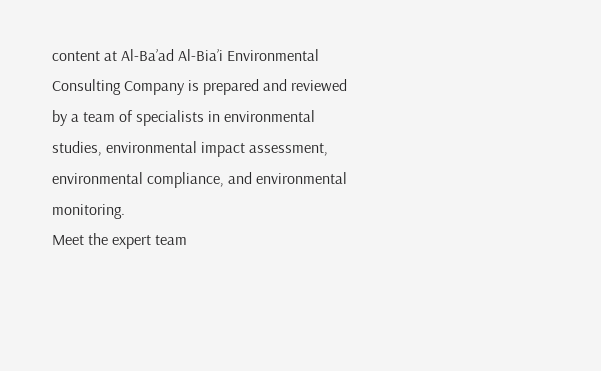content at Al-Ba’ad Al-Bia’i Environmental Consulting Company is prepared and reviewed by a team of specialists in environmental studies, environmental impact assessment, environmental compliance, and environmental monitoring.
Meet the expert team